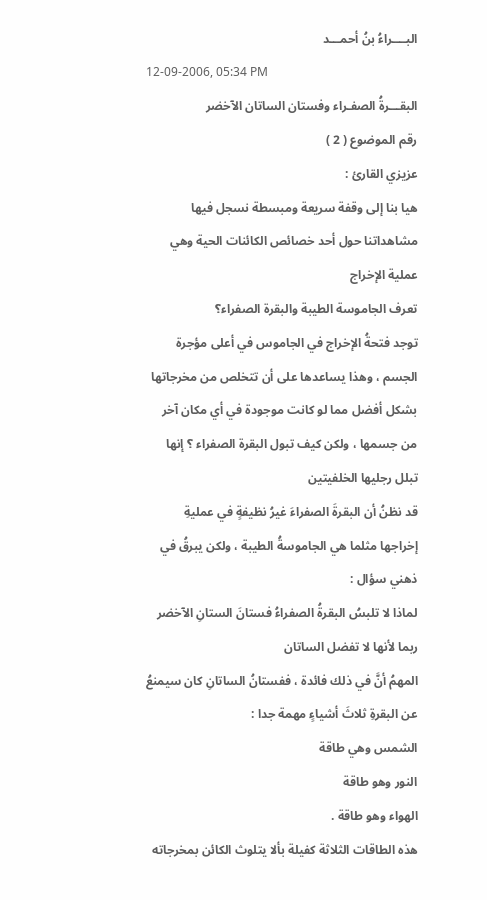البــــراءُ بنُ أحمـــد
12-09-2006, 05:34 PM
البقـــرةُ الصفـراء وفستان الساتان الآخضر
رقم الموضوع ( 2 )
عزيزي القارئ :
هيا بنا إلى وقفة سريعة ومبسطة نسجل فيها مشاهداتنا حول أحد خصائص الكائنات الحية وهي عملية الإخراج
تعرف الجاموسة الطيبة والبقرة الصفراء؟
توجد فتحةُ الإخراج في الجاموس في أعلى مؤجرة الجسم ، وهذا يساعدها على أن تتخلص من مخرجاتها بشكل أفضل مما لو كانت موجودة في أي مكان آخر من جسمها ، ولكن كيف تبول البقرة الصفراء ؟ إنها تبلل رجليها الخلفيتين
قد نظنُ أن البقرةَ الصفراءَ غيرُ نظيفةٍ في عمليةِ إخراجها مثلما هي الجاموسةُ الطيبة ، ولكن يبرقُ في ذهني سؤال :
لماذا لا تلبسُ البقرةُ الصفراءُ فستانَ الستانِ الآخضر
ربما لأنها لا تفضل الساتان
المهمُ أنَّ في ذلك فائدة ، ففستانُ الساتانِ كان سيمنعُ عن البقرةِ ثلاثَ أشياءٍ مهمة جدا :
الشمس وهي طاقة
النور وهو طاقة
الهواء وهو طاقة .
هذه الطاقات الثلاثة كفيلة بألا يتلوث الكائن بمخرجاته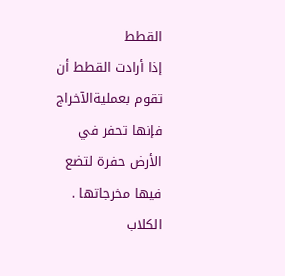القطط
إذا أرادت القطط أن تقوم بعمليةالآخراج فإنها تحفر في الأرض حفرة لتضع فيها مخرجاتها .
الكلاب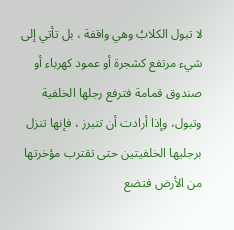لا تبول الكلابُ وهي واقفة ، بل تأتي إلى شيء مرتفع كشجرة أو عمود كهرباء أو صندوق قمامة فترفع رجلها الخلفية وتبول، وإذا أرادت أن تتبرز ، فإنها تنزل برجليها الخلفيتين حتى تقترب مؤخرتها من الأرض فتضع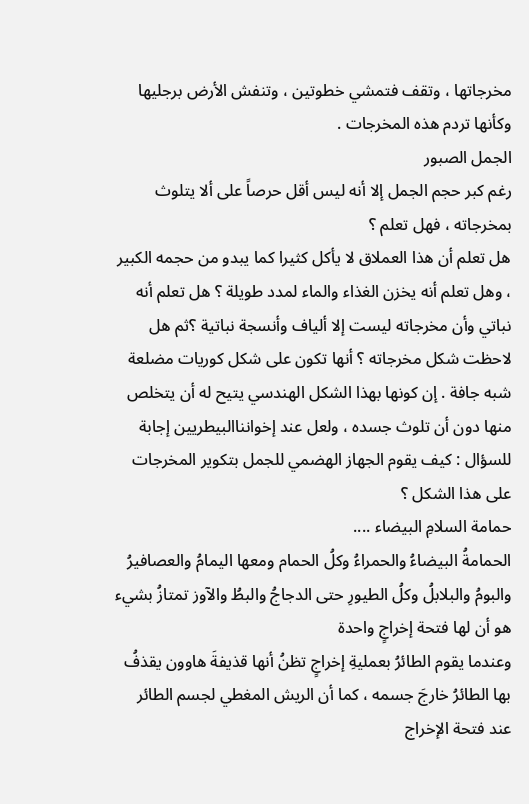مخرجاتها ، وتقف فتمشي خطوتين ، وتنفش الأرض برجليها وكأنها تردم هذه المخرجات .
الجمل الصبور
رغم كبر حجم الجمل إلا أنه ليس أقل حرصاً على ألا يتلوث بمخرجاته ، فهل تعلم ؟
هل تعلم أن هذا العملاق لا يأكل كثيرا كما يبدو من حجمه الكبير ، وهل تعلم أنه يخزن الغذاء والماء لمدد طويلة ؟ هل تعلم أنه نباتي وأن مخرجاته ليست إلا ألياف وأنسجة نباتية ؟ثم هل لاحظت شكل مخرجاته ؟ أنها تكون على شكل كوريات مضلعة شبه جافة . إن كونها بهذا الشكل الهندسي يتيح له أن يتخلص منها دون أن تلوث جسده ، ولعل عند إخوانناالبيطريين إجابة للسؤال : كيف يقوم الجهاز الهضمي للجمل بتكوير المخرجات على هذا الشكل ؟
حمامة السلامِ البيضاء ....
الحمامةُ البيضاءُ والحمراءُ وكلُ الحمام ومعها اليمامُ والعصافيرُ والبومُ والبلابلُ وكلُ الطيورِ حتى الدجاجُ والبطُ والآوز تمتازُ بشيء هو أن لها فتحة إخراجٍ واحدة
وعندما يقوم الطائرُ بعمليةِ إخراجٍ تظنُ أنها قذيفةَ هاوون يقذفُ بها الطائرُ خارجَ جسمه ، كما أن الريش المغطي لجسم الطائر عند فتحة الإخراج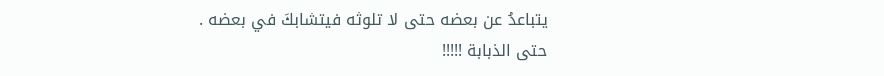يتباعدُ عن بعضه حتى لا تلوثه فيتشابكَ في بعضه .
حتى الذبابة !!!!!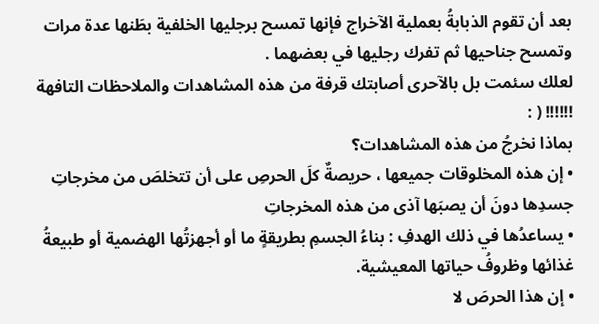بعد أن تقوم الذبابةُ بعملية الآخراج فإنها تمسح برجليها الخلفية بطَنها عدة مرات وتمسح جناحيها ثم تفرك رجليها في بعضهما .
لعلك سئمت بل بالآحرى أصابتك قرفة من هذه المشاهدات والملاحظات التافهة !!!!!! ( :
بماذا نخرجُ من هذه المشاهدات؟
• إن هذه المخلوقات جميعها ، حريصةٌ كلَ الحرصِ على أن تتخلصَ من مخرجاتِ جسدِها دونَ أن يصبَها آذى من هذه المخرجاتِ
• يساعدُها في ذلك الهدفِ : بناءُ الجسمِ بطريقةٍ ما أو أجهزتُها الهضمية أو طبيعةُ غذائها وظروفُ حياتها المعيشية.
• إن هذا الحرصَ لا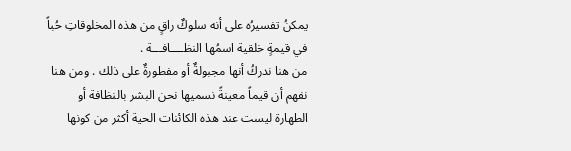يمكنُ تفسيرُه على أنه سلوكٌ راقٍ من هذه المخلوقاتِ حُباً في قيمةٍ خلقية اسمُها النظــــافـــة .
من هنا ندركُ أنها مجبولةٌ أو مفطورةٌ على ذلك . ومن هنا نفهم أن قيماً معينةً نسميها نحن البشر بالنظافة أو الطهارة ليست عند هذه الكائنات الحية أكثر من كونها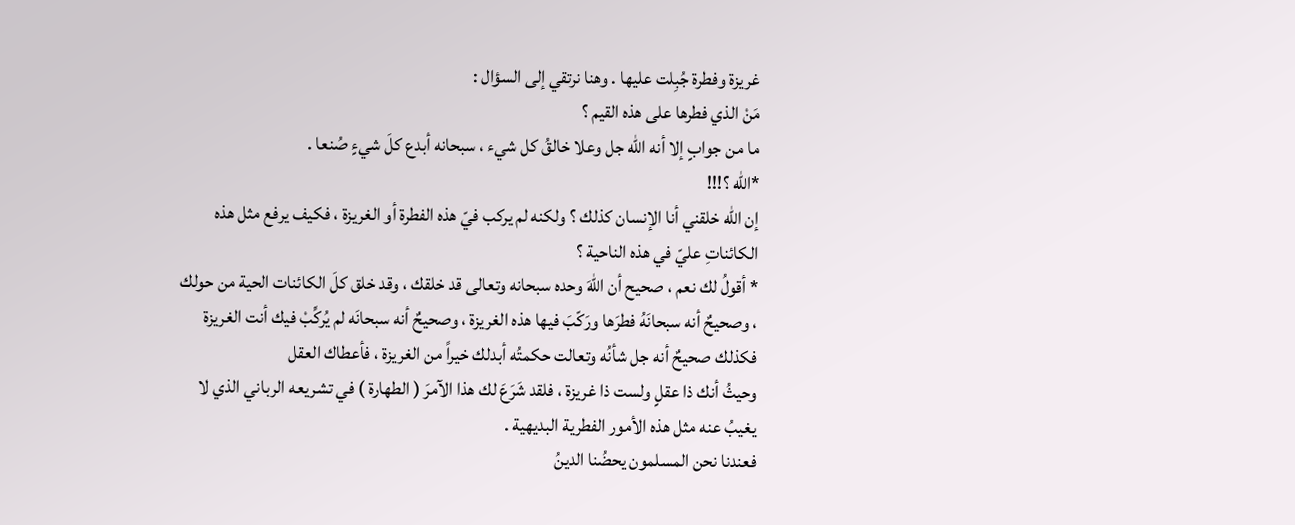غريزة وفطرة جُبِلت عليها . وهنا نرتقي إلى السؤال :
مَنْ الذي فطرها على هذه القيم ؟
ما من جوابٍ إلا أنه الله جل وعلا خالقُ كل شيء ، سبحانه أبدع كلَ شيءٍ صُنعا .
*الله ؟!!!
إن الله خلقني أنا الإنسان كذلك ؟ ولكنه لم يركب فيّ هذه الفطرة أو الغريزة ، فكيف يرفع مثل هذه الكائناتِ عليّ في هذه الناحية ؟
* أقولُ لك نعم ، صحيح أن اللهَ وحده سبحانه وتعالى قد خلقك ، وقد خلق كلَ الكائنات الحية من حولك ، وصحيحٌ أنه سبحانَهُ فطرَها ورَكّبَ فيها هذه الغريزة ، وصحيحٌ أنه سبحانَه لم يُركِّبْ فيك أنت الغريزة
فكذلك صحيحٌ أنه جل شأنُه وتعالت حكمتُه أبدلك خيراً من الغريزة ، فأعطاك العقل
وحيثُ أنك ذا عقلٍ ولست ذا غريزة ، فلقد شَرَعَ لك هذا الآمرَ ( الطهارة ) في تشريعه الرباني الذي لا يغيبُ عنه مثل هذه الأمور الفطرية البديهية .
فعندنا نحن المسلمون يحضُنا الدينُ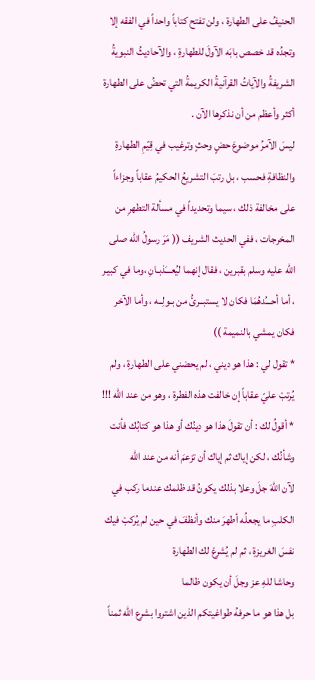الحنيفُ على الطهارة ، ولن تفتح كتاباً واحداً في الفقه إلا وتجدُه قد خصص بابَه الآولَ للطهارةِ ، والآحاديثُ النبويةُ الشريفةُ والآياتُ القرآنيةُ الكريمةُ التي تحضُ على الطهارة أكثر وأعظم من أن نذكرها الآن .
ليسَ الآمرُ موضوعَ حضٍ وحثٍ وترغيب في قِيّمِ الطهارةِ والنظافةِ فحسب ، بل رتبَ التشريعُ الحكيمُ عقاباً وجزاءاً على مخالفة ذلك ، سيما وتحديداً في مسألة التطهرِ من المخرجات ، ففي الحديث الشريف (( مَرَ رسولُ الله صلى الله عليه وسلم بقبرين ، فقال إنهما ليُعـــَذبـانِ ،وما في كبيـر ، أما أحـــُدهُمَا فكان لا يستبــرئُ من بـولِــه ، وأما الآخر فكان يمشي بالنميمة ))
* تقول لي : هذا هو ديني ، لم يحضني على الطهارةِ ، ولم يُرتبْ عليّ عقاباً إن خالفت هذه الفطرة ، وهو من عند الله !!!
* أقولُ لك : أن تقولَ هذا هو دينُك أو هذا هو كتابُك فأنت وشأنُك ، لكن إياك ثم إياك أن تزعمَ أنه من عند الله
لآن اللهَ جلَ وعلا بذلك يكونُ قد ظلمك عندما ركب في الكلبِ ما يجعلُه أطهرَ منك وأنظفَ في حين لم يُركبْ فيك نفسَ الغريزةِ ، ثم لم يُشرعْ لك الطهارة
وحاشا للهِ عز وجلَ أن يكون ظالما
بل هذا هو ما حرفهُ طواغيتكم الذين اشتروا بشرع الله ثمناً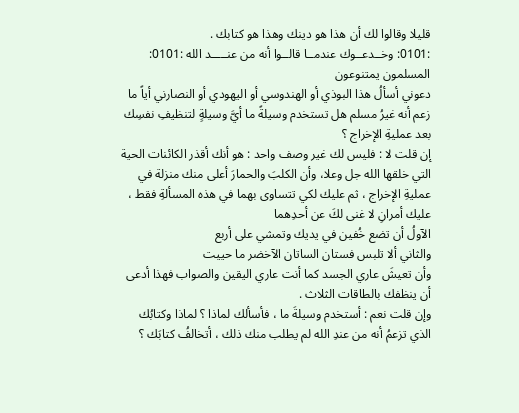قليلا وقالوا لك أن هذا هو دينك وهذا هو كتابك .
:0101: وخــدعــوك عندمــا قالــوا أنه من عنـــــد الله :0101:
المسلمون يمتنوعون
دعوني أسألُ هذا البوذي أو الهندوسي أو اليهودي أو النصارني أياً ما زعم أنه غيرُ مسلم هل تستخدم وسيلةً ما أيَّ وسيلةٍ لتنظيفِ نفسِك بعد عمليةِ الإخراج ؟
إن قلت لا : فليس لك غير وصف واحد : هو أنك أقذر الكائنات الحية التي خلقها الله جل وعلا، وأن الكلبَ والحمارَ أعلى منك منزلة في عمليةِ الإخراج ، ثم عليك لكي تتساوى بهما في هذه المسألةِ فقط ، عليك أمرانِ لا غنى لكَ عن أحدِهما
الآولُ أن تضع خُفين في يديك وتمشي على أربع
والثاني ألا تلبس فستان الساتان الآخضر ما حييت
وأن تعيشَ عاري الجسد كما أنت عاري اليقين والصواب فهذا أدعى أن ينظفك بالطاقات الثلاث .
وإن قلت نعم : أستخدم وسيلةَ ما ، فأسألك لماذا ؟ لماذا وكتابُك الذي تزعمُ أنه من عندِ الله لم يطلب منك ذلك ، أتخالفُ كتابَك ؟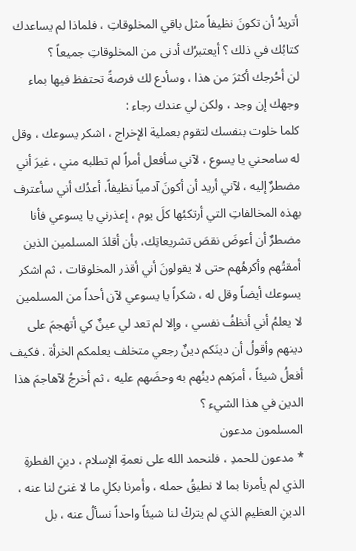أتريدُ أن تكونَ نظيفاً مثل باقي المخلوقاتِ ، فلماذا لم يساعدك كتابُك في ذلك ؟ أيعتبرُك أدنى من المخلوقاتِ جميعاً ؟
لن أحُرجك أكثرَ من هذا ، وسأدع لك فرصةً تحتفظ فيها بماء وجهك إن وجد ، ولكن لي عندك رجاء :
كلما خلوت بنفسك لتقوم بعملية الإخراج ، اشكر يسوعك ، وقل له سامحني يا يسوع ، لآني سأفعل أمراً لم تطلبه مني ، غيرَ أني مضطرٌ إليه ، لآني أريد أن أكونَ آدمياً نظيفاً، أعدُك أني سأعترف بهذه المخالفاتِ التي أرتكبُها كلَ يوم ، إعذرني يا يسوعي فأنا مضطرٌ أن أعوضَ نقصَ تشريعاتِك، بأن أقلدَ المسلمين الذين أمقتُهم وأكرهُهم حتى لا يقولونَ أني أقذر المخلوقات ، ثم اشكر يسوعك أيضاً وقل له ، شكراً يا يسوعي لآن أحداً من المسلمين لا يعلمُ أني أنظفُ نفسي ، وإلا لم تعد لي عينٌ كي أتهجمَ على دينهم وأقولُ أن دينَكم دينٌ رجعي متخلف يعلمكم الخرأة . فكيف أفعلُ شيئاً ، أمرَهم دينُهم به وحضَهم عليه ، ثم أخرجُ لآهاجمَ هذا الدين في هذا الشيء ؟
المسلمون مدعون
* مدعون للحمدِ ، فلنحمد الله على نعمةِ الإسلام ، دينِ الفطرةِ الذي لم يأمرنا بما لا نطيقُ حمله ، وأمرنا بكلِ ما لا غنىً لنا عنه ، الدينِ العظيمِ الذي لم يتركْ لنا شيئاً واحداً نسألُ عنه ، بل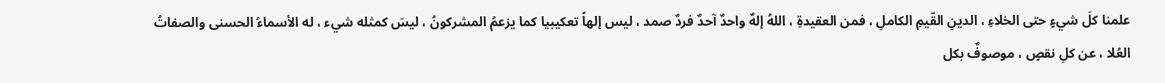علمنا كلَ شيءٍ حتى الخلاءِ ، الدينِ القّيمِ الكاملِ ، فمن العقيدةِ ، اللهُ إلهٌ واحدٌ آحدٌ فردٌ صمد ، ليس إلهاً تعكيبيا كما يزعمُ المشركونُ ، ليسَ كمثله شيء ، له الأسماءُ الحسنى والصفاتُ العُلا ، عن كلِ نقصٍ ، موصوفٌ بكل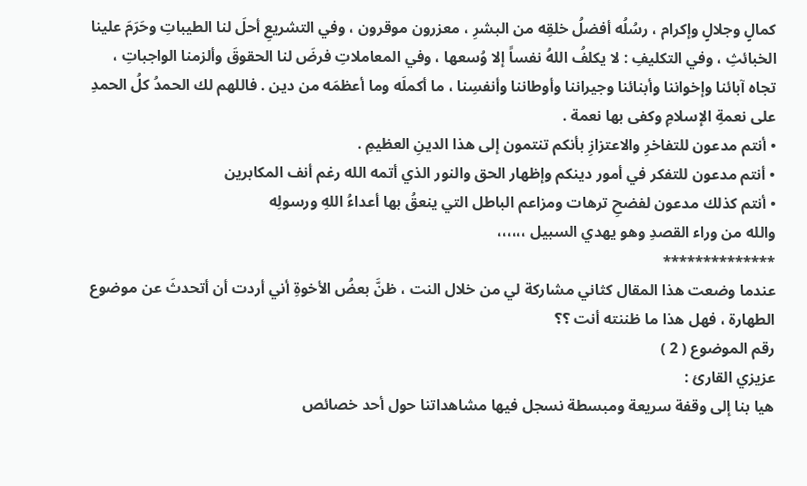كمالٍ وجلالٍ وإكرام ، رسُلُه أفضلُ خلقِه من البشرِ ، معزرون موقرون ، وفي التشريعِ أحلَ لنا الطيباتِ وحَرَمَ علينا الخبائثِ ، وفي التكليفِ : لا يكلفُ اللهُ نفساً إلا وُسعها ، وفي المعاملاتِ فرضَ لنا الحقوقَ وألزمنا الواجباتِ ، تجاه آبائنا وإخواننا وأبنائنا وجيراننا وأوطاننا وأنفسِنا ، ما أكملَه وما أعظمَه من دين . فاللهم لك الحمدُ كلُ الحمدِ على نعمةِ الإسلامِ وكفى بها نعمة .
• أنتم مدعون للتفاخرِ والاعتزازِ بأنكم تنتمون إلى هذا الدينِ العظيمِ .
• أنتم مدعون للتفكر في أمور دينكم وإظهار الحق والنور الذي أتمه الله رغم أنف المكابرين
• أنتم كذلك مدعون لفضحِ ترهات ومزاعم الباطل التي ينعقُ بها أعداءُ اللهِ ورسولِه
والله من وراء القصدِ وهو يهدي السبيل ،،،،،،
**************
عندما وضعت هذا المقال كثاني مشاركة لي من خلال النت ، ظنَّ بعضُ الأخوةِ أني أردت أن أتحدثَ عن موضوع الطهارة ، فهل هذا ما ظننته أنت ؟؟
رقم الموضوع ( 2 )
عزيزي القارئ :
هيا بنا إلى وقفة سريعة ومبسطة نسجل فيها مشاهداتنا حول أحد خصائص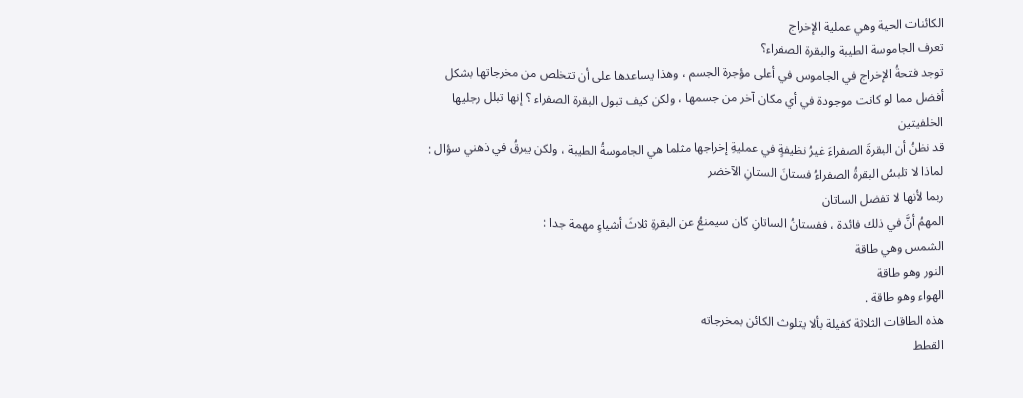الكائنات الحية وهي عملية الإخراج
تعرف الجاموسة الطيبة والبقرة الصفراء؟
توجد فتحةُ الإخراج في الجاموس في أعلى مؤجرة الجسم ، وهذا يساعدها على أن تتخلص من مخرجاتها بشكل أفضل مما لو كانت موجودة في أي مكان آخر من جسمها ، ولكن كيف تبول البقرة الصفراء ؟ إنها تبلل رجليها الخلفيتين
قد نظنُ أن البقرةَ الصفراءَ غيرُ نظيفةٍ في عمليةِ إخراجها مثلما هي الجاموسةُ الطيبة ، ولكن يبرقُ في ذهني سؤال :
لماذا لا تلبسُ البقرةُ الصفراءُ فستانَ الستانِ الآخضر
ربما لأنها لا تفضل الساتان
المهمُ أنَّ في ذلك فائدة ، ففستانُ الساتانِ كان سيمنعُ عن البقرةِ ثلاثَ أشياءٍ مهمة جدا :
الشمس وهي طاقة
النور وهو طاقة
الهواء وهو طاقة .
هذه الطاقات الثلاثة كفيلة بألا يتلوث الكائن بمخرجاته
القطط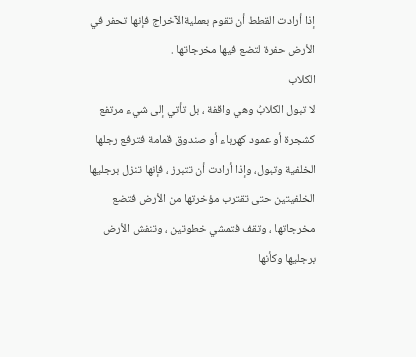إذا أرادت القطط أن تقوم بعمليةالآخراج فإنها تحفر في الأرض حفرة لتضع فيها مخرجاتها .
الكلاب
لا تبول الكلابُ وهي واقفة ، بل تأتي إلى شيء مرتفع كشجرة أو عمود كهرباء أو صندوق قمامة فترفع رجلها الخلفية وتبول، وإذا أرادت أن تتبرز ، فإنها تنزل برجليها الخلفيتين حتى تقترب مؤخرتها من الأرض فتضع مخرجاتها ، وتقف فتمشي خطوتين ، وتنفش الأرض برجليها وكأنها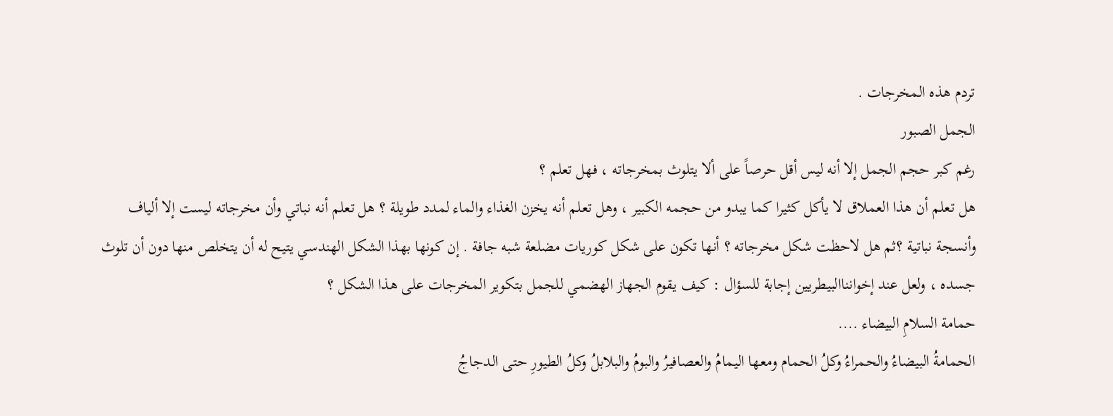تردم هذه المخرجات .
الجمل الصبور
رغم كبر حجم الجمل إلا أنه ليس أقل حرصاً على ألا يتلوث بمخرجاته ، فهل تعلم ؟
هل تعلم أن هذا العملاق لا يأكل كثيرا كما يبدو من حجمه الكبير ، وهل تعلم أنه يخزن الغذاء والماء لمدد طويلة ؟ هل تعلم أنه نباتي وأن مخرجاته ليست إلا ألياف وأنسجة نباتية ؟ثم هل لاحظت شكل مخرجاته ؟ أنها تكون على شكل كوريات مضلعة شبه جافة . إن كونها بهذا الشكل الهندسي يتيح له أن يتخلص منها دون أن تلوث جسده ، ولعل عند إخوانناالبيطريين إجابة للسؤال : كيف يقوم الجهاز الهضمي للجمل بتكوير المخرجات على هذا الشكل ؟
حمامة السلامِ البيضاء ....
الحمامةُ البيضاءُ والحمراءُ وكلُ الحمام ومعها اليمامُ والعصافيرُ والبومُ والبلابلُ وكلُ الطيورِ حتى الدجاجُ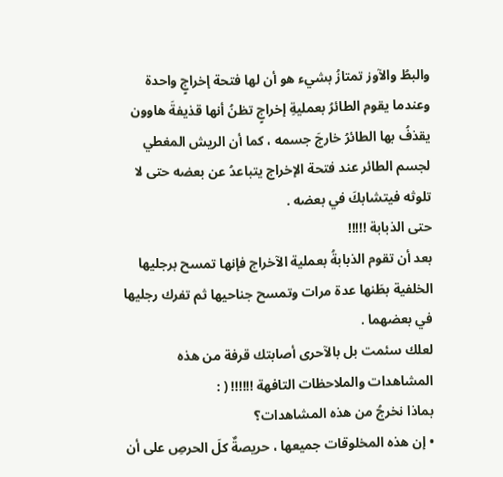والبطُ والآوز تمتازُ بشيء هو أن لها فتحة إخراجٍ واحدة
وعندما يقوم الطائرُ بعمليةِ إخراجٍ تظنُ أنها قذيفةَ هاوون يقذفُ بها الطائرُ خارجَ جسمه ، كما أن الريش المغطي لجسم الطائر عند فتحة الإخراج يتباعدُ عن بعضه حتى لا تلوثه فيتشابكَ في بعضه .
حتى الذبابة !!!!!
بعد أن تقوم الذبابةُ بعملية الآخراج فإنها تمسح برجليها الخلفية بطَنها عدة مرات وتمسح جناحيها ثم تفرك رجليها في بعضهما .
لعلك سئمت بل بالآحرى أصابتك قرفة من هذه المشاهدات والملاحظات التافهة !!!!!! ( :
بماذا نخرجُ من هذه المشاهدات؟
• إن هذه المخلوقات جميعها ، حريصةٌ كلَ الحرصِ على أن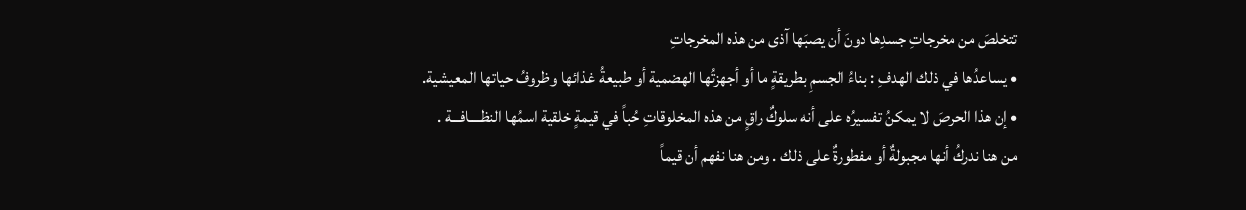تتخلصَ من مخرجاتِ جسدِها دونَ أن يصبَها آذى من هذه المخرجاتِ
• يساعدُها في ذلك الهدفِ : بناءُ الجسمِ بطريقةٍ ما أو أجهزتُها الهضمية أو طبيعةُ غذائها وظروفُ حياتها المعيشية.
• إن هذا الحرصَ لا يمكنُ تفسيرُه على أنه سلوكٌ راقٍ من هذه المخلوقاتِ حُباً في قيمةٍ خلقية اسمُها النظــــافـــة .
من هنا ندركُ أنها مجبولةٌ أو مفطورةٌ على ذلك . ومن هنا نفهم أن قيماً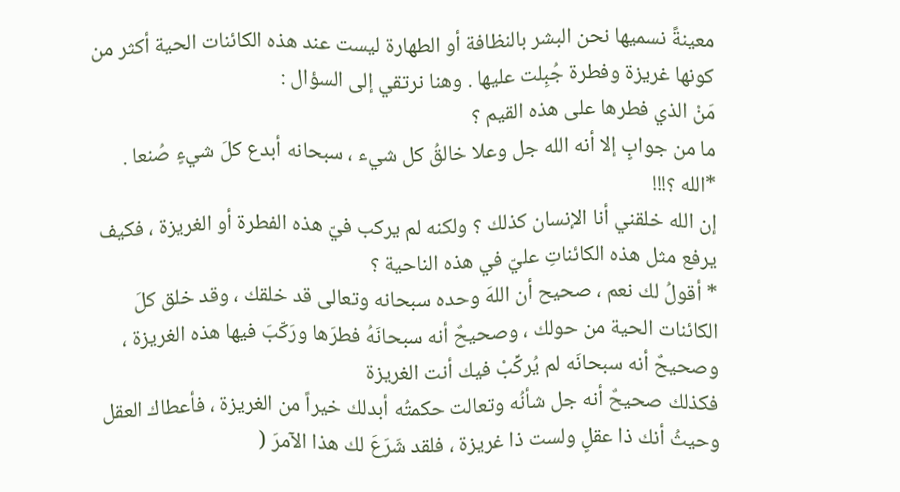معينةً نسميها نحن البشر بالنظافة أو الطهارة ليست عند هذه الكائنات الحية أكثر من كونها غريزة وفطرة جُبِلت عليها . وهنا نرتقي إلى السؤال :
مَنْ الذي فطرها على هذه القيم ؟
ما من جوابٍ إلا أنه الله جل وعلا خالقُ كل شيء ، سبحانه أبدع كلَ شيءٍ صُنعا .
*الله ؟!!!
إن الله خلقني أنا الإنسان كذلك ؟ ولكنه لم يركب فيّ هذه الفطرة أو الغريزة ، فكيف يرفع مثل هذه الكائناتِ عليّ في هذه الناحية ؟
* أقولُ لك نعم ، صحيح أن اللهَ وحده سبحانه وتعالى قد خلقك ، وقد خلق كلَ الكائنات الحية من حولك ، وصحيحٌ أنه سبحانَهُ فطرَها ورَكّبَ فيها هذه الغريزة ، وصحيحٌ أنه سبحانَه لم يُركِّبْ فيك أنت الغريزة
فكذلك صحيحٌ أنه جل شأنُه وتعالت حكمتُه أبدلك خيراً من الغريزة ، فأعطاك العقل
وحيثُ أنك ذا عقلٍ ولست ذا غريزة ، فلقد شَرَعَ لك هذا الآمرَ (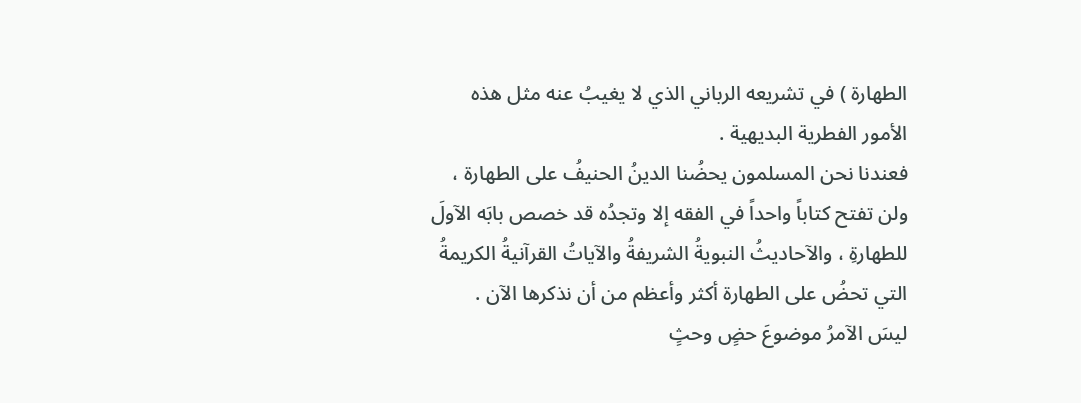الطهارة ) في تشريعه الرباني الذي لا يغيبُ عنه مثل هذه الأمور الفطرية البديهية .
فعندنا نحن المسلمون يحضُنا الدينُ الحنيفُ على الطهارة ، ولن تفتح كتاباً واحداً في الفقه إلا وتجدُه قد خصص بابَه الآولَ للطهارةِ ، والآحاديثُ النبويةُ الشريفةُ والآياتُ القرآنيةُ الكريمةُ التي تحضُ على الطهارة أكثر وأعظم من أن نذكرها الآن .
ليسَ الآمرُ موضوعَ حضٍ وحثٍ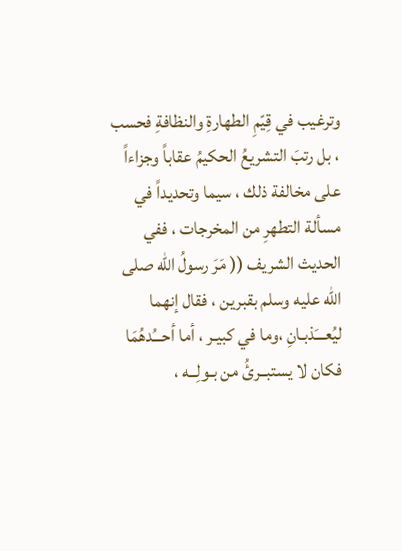وترغيب في قِيّمِ الطهارةِ والنظافةِ فحسب ، بل رتبَ التشريعُ الحكيمُ عقاباً وجزاءاً على مخالفة ذلك ، سيما وتحديداً في مسألة التطهرِ من المخرجات ، ففي الحديث الشريف (( مَرَ رسولُ الله صلى الله عليه وسلم بقبرين ، فقال إنهما ليُعـــَذبـانِ ،وما في كبيـر ، أما أحـــُدهُمَا فكان لا يستبــرئُ من بـولِــه ،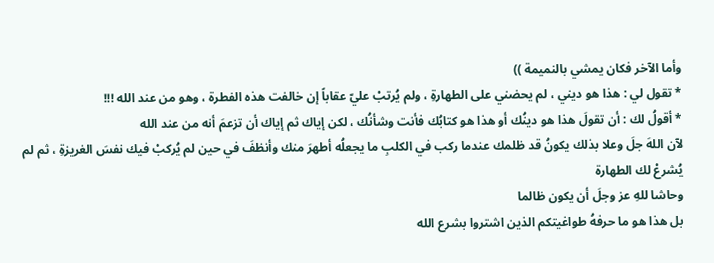وأما الآخر فكان يمشي بالنميمة ))
* تقول لي : هذا هو ديني ، لم يحضني على الطهارةِ ، ولم يُرتبْ عليّ عقاباً إن خالفت هذه الفطرة ، وهو من عند الله !!!
* أقولُ لك : أن تقولَ هذا هو دينُك أو هذا هو كتابُك فأنت وشأنُك ، لكن إياك ثم إياك أن تزعمَ أنه من عند الله
لآن اللهَ جلَ وعلا بذلك يكونُ قد ظلمك عندما ركب في الكلبِ ما يجعلُه أطهرَ منك وأنظفَ في حين لم يُركبْ فيك نفسَ الغريزةِ ، ثم لم يُشرعْ لك الطهارة
وحاشا للهِ عز وجلَ أن يكون ظالما
بل هذا هو ما حرفهُ طواغيتكم الذين اشتروا بشرع الله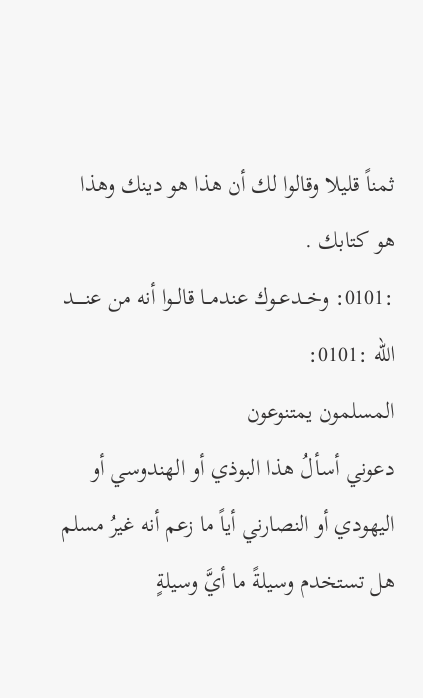ثمناً قليلا وقالوا لك أن هذا هو دينك وهذا هو كتابك .
:0101: وخــدعــوك عندمــا قالــوا أنه من عنـــــد الله :0101:
المسلمون يمتنوعون
دعوني أسألُ هذا البوذي أو الهندوسي أو اليهودي أو النصارني أياً ما زعم أنه غيرُ مسلم هل تستخدم وسيلةً ما أيَّ وسيلةٍ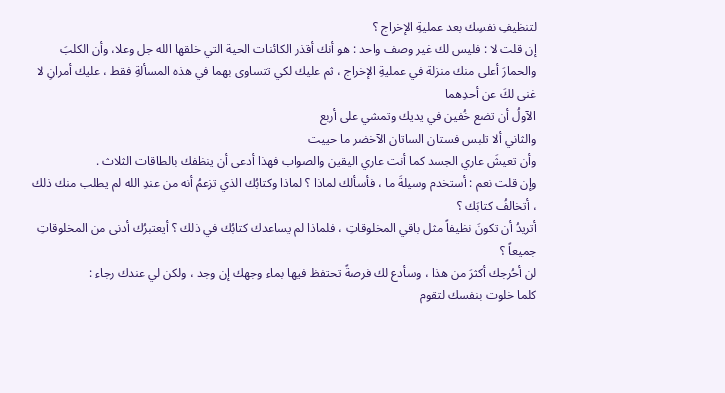لتنظيفِ نفسِك بعد عمليةِ الإخراج ؟
إن قلت لا : فليس لك غير وصف واحد : هو أنك أقذر الكائنات الحية التي خلقها الله جل وعلا، وأن الكلبَ والحمارَ أعلى منك منزلة في عمليةِ الإخراج ، ثم عليك لكي تتساوى بهما في هذه المسألةِ فقط ، عليك أمرانِ لا غنى لكَ عن أحدِهما
الآولُ أن تضع خُفين في يديك وتمشي على أربع
والثاني ألا تلبس فستان الساتان الآخضر ما حييت
وأن تعيشَ عاري الجسد كما أنت عاري اليقين والصواب فهذا أدعى أن ينظفك بالطاقات الثلاث .
وإن قلت نعم : أستخدم وسيلةَ ما ، فأسألك لماذا ؟ لماذا وكتابُك الذي تزعمُ أنه من عندِ الله لم يطلب منك ذلك ، أتخالفُ كتابَك ؟
أتريدُ أن تكونَ نظيفاً مثل باقي المخلوقاتِ ، فلماذا لم يساعدك كتابُك في ذلك ؟ أيعتبرُك أدنى من المخلوقاتِ جميعاً ؟
لن أحُرجك أكثرَ من هذا ، وسأدع لك فرصةً تحتفظ فيها بماء وجهك إن وجد ، ولكن لي عندك رجاء :
كلما خلوت بنفسك لتقوم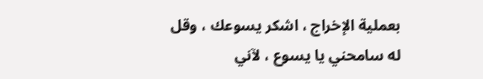بعملية الإخراج ، اشكر يسوعك ، وقل له سامحني يا يسوع ، لآني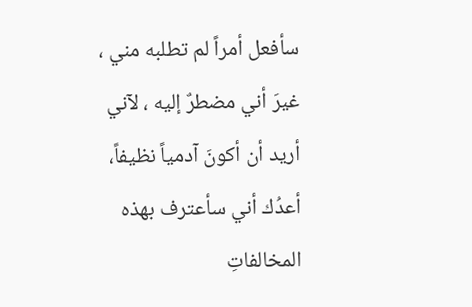سأفعل أمراً لم تطلبه مني ، غيرَ أني مضطرٌ إليه ، لآني أريد أن أكونَ آدمياً نظيفاً، أعدُك أني سأعترف بهذه المخالفاتِ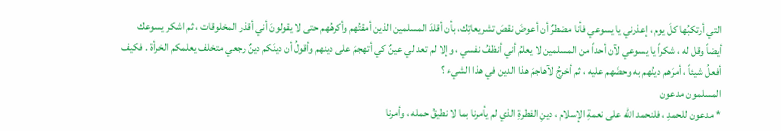التي أرتكبُها كلَ يوم ، إعذرني يا يسوعي فأنا مضطرٌ أن أعوضَ نقصَ تشريعاتِك، بأن أقلدَ المسلمين الذين أمقتُهم وأكرهُهم حتى لا يقولونَ أني أقذر المخلوقات ، ثم اشكر يسوعك أيضاً وقل له ، شكراً يا يسوعي لآن أحداً من المسلمين لا يعلمُ أني أنظفُ نفسي ، وإلا لم تعد لي عينٌ كي أتهجمَ على دينهم وأقولُ أن دينَكم دينٌ رجعي متخلف يعلمكم الخرأة . فكيف أفعلُ شيئاً ، أمرَهم دينُهم به وحضَهم عليه ، ثم أخرجُ لآهاجمَ هذا الدين في هذا الشيء ؟
المسلمون مدعون
* مدعون للحمدِ ، فلنحمد الله على نعمةِ الإسلام ، دينِ الفطرةِ الذي لم يأمرنا بما لا نطيقُ حمله ، وأمرنا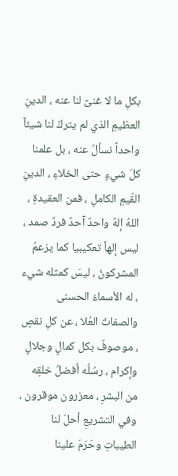بكلِ ما لا غنىً لنا عنه ، الدينِ العظيمِ الذي لم يتركْ لنا شيئاً واحداً نسألُ عنه ، بل علمنا كلَ شيءٍ حتى الخلاءِ ، الدينِ القّيمِ الكاملِ ، فمن العقيدةِ ، اللهُ إلهٌ واحدٌ آحدٌ فردٌ صمد ، ليس إلهاً تعكيبيا كما يزعمُ المشركونُ ، ليسَ كمثله شيء ، له الأسماءُ الحسنى والصفاتُ العُلا ، عن كلِ نقصٍ ، موصوفٌ بكل كمالٍ وجلالٍ وإكرام ، رسُلُه أفضلُ خلقِه من البشرِ ، معزرون موقرون ، وفي التشريعِ أحلَ لنا الطيباتِ وحَرَمَ علينا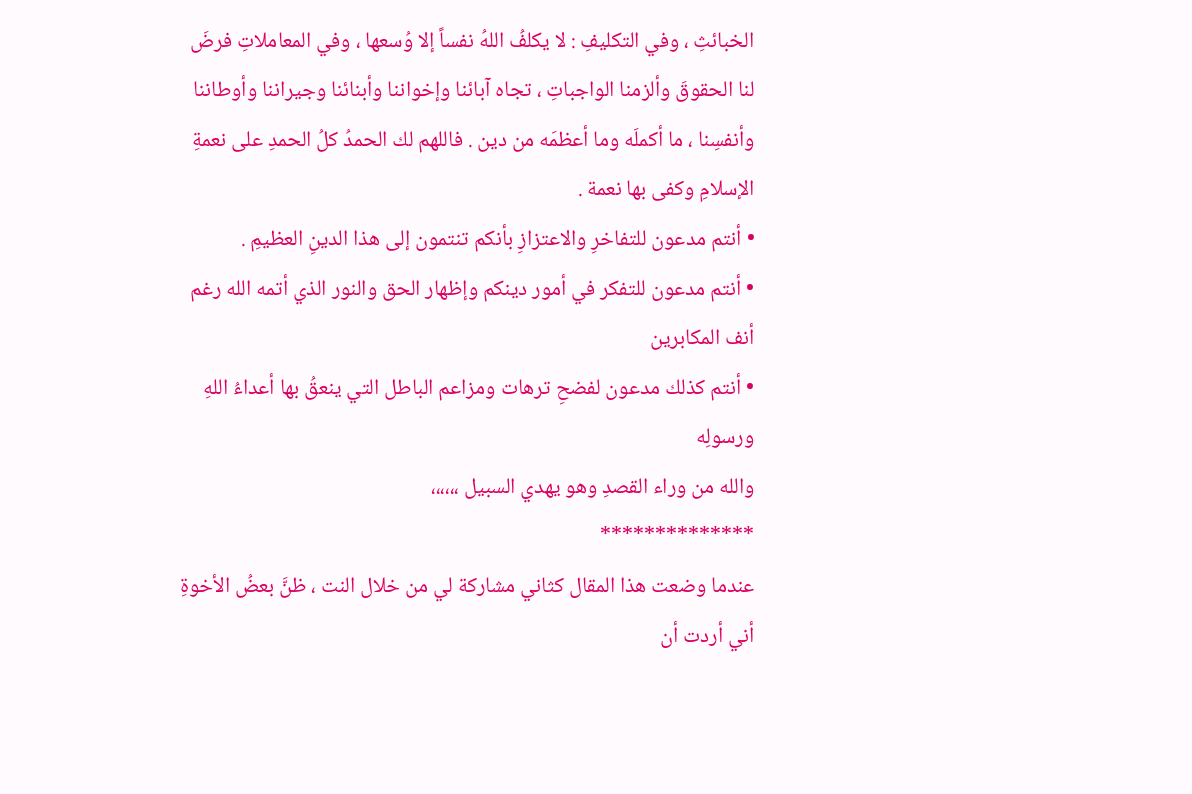الخبائثِ ، وفي التكليفِ : لا يكلفُ اللهُ نفساً إلا وُسعها ، وفي المعاملاتِ فرضَ لنا الحقوقَ وألزمنا الواجباتِ ، تجاه آبائنا وإخواننا وأبنائنا وجيراننا وأوطاننا وأنفسِنا ، ما أكملَه وما أعظمَه من دين . فاللهم لك الحمدُ كلُ الحمدِ على نعمةِ الإسلامِ وكفى بها نعمة .
• أنتم مدعون للتفاخرِ والاعتزازِ بأنكم تنتمون إلى هذا الدينِ العظيمِ .
• أنتم مدعون للتفكر في أمور دينكم وإظهار الحق والنور الذي أتمه الله رغم أنف المكابرين
• أنتم كذلك مدعون لفضحِ ترهات ومزاعم الباطل التي ينعقُ بها أعداءُ اللهِ ورسولِه
والله من وراء القصدِ وهو يهدي السبيل ،،،،،،
**************
عندما وضعت هذا المقال كثاني مشاركة لي من خلال النت ، ظنَّ بعضُ الأخوةِ أني أردت أن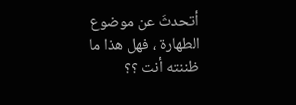أتحدثَ عن موضوع الطهارة ، فهل هذا ما ظننته أنت ؟؟